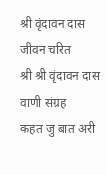श्री वृंदावन दास
जीवन चरित
श्री श्री वृंदावन दास वाणी संग्रह
कहत जु बात अरी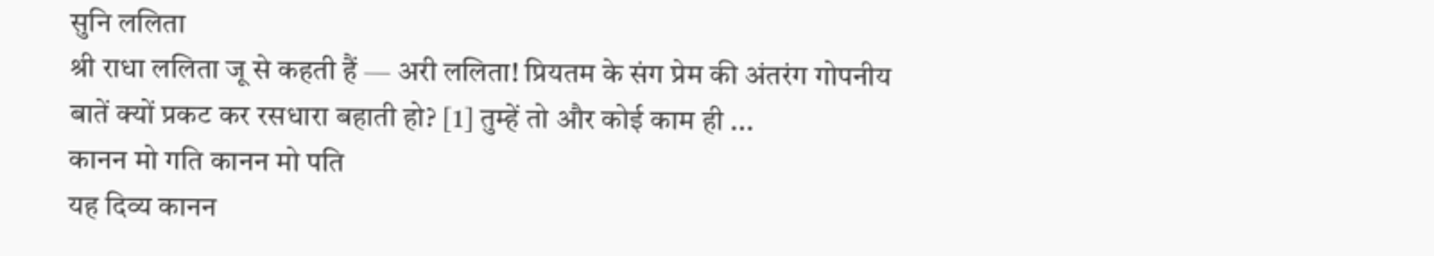सुनि ललिता
श्री राधा ललिता जू से कहती हैं — अरी ललिता! प्रियतम के संग प्रेम की अंतरंग गोपनीय बातें क्यों प्रकट कर रसधारा बहाती हो? [1] तुम्हें तो और कोई काम ही ...
कानन मो गति कानन मो पति
यह दिव्य कानन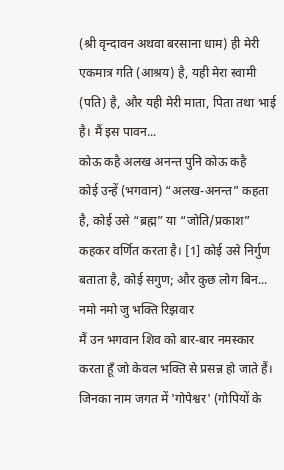(श्री वृन्दावन अथवा बरसाना धाम) ही मेरी एकमात्र गति (आश्रय) है, यही मेरा स्वामी (पति) है, और यही मेरी माता, पिता तथा भाई है। मैं इस पावन...
कोऊ कहै अलख अनन्त पुनि कोऊ कहै
कोई उन्हें (भगवान) “अलख-अनन्त” कहता है, कोई उसे “ब्रह्म” या “जोति/प्रकाश” कहकर वर्णित करता है। [1] कोई उसे निर्गुण बताता है, कोई सगुण; और कुछ लोग बिन...
नमो नमो जु भक्ति रिझवार
मैं उन भगवान शिव को बार-बार नमस्कार करता हूँ जो केवल भक्ति से प्रसन्न हो जाते हैं। जिनका नाम जगत में 'गोपेश्वर' (गोपियों के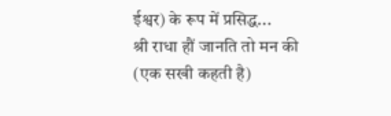ईश्वर) के रूप में प्रसिद्ध...
श्री राधा हौं जानति तो मन की
(एक सखी कहती है)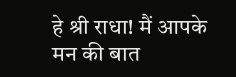हे श्री राधा! मैं आपके मन की बात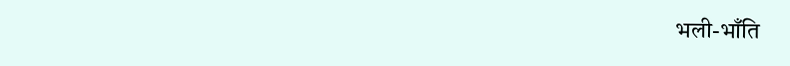भली-भाँति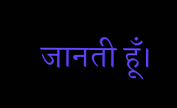जानती हूँ।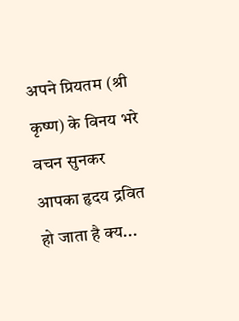अपने प्रियतम (श्री कृष्ण) के विनय भरे वचन सुनकर आपका हृदय द्रवित हो जाता है क्य...